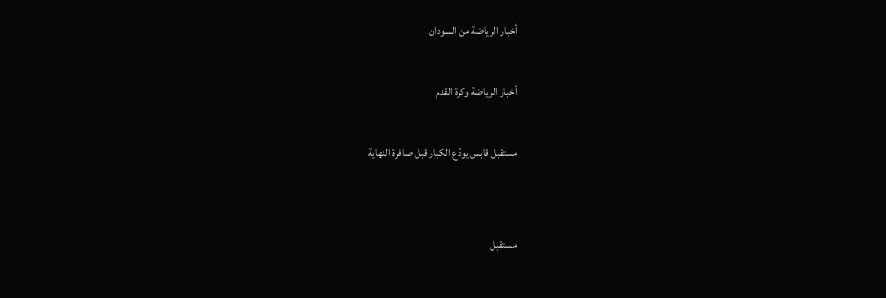أخبار الرياضة من السودان

أخبار الرياضة وكرة القدم

مستقبل قابس يودّع الكبار قبل صافرة النهاية


مستقبل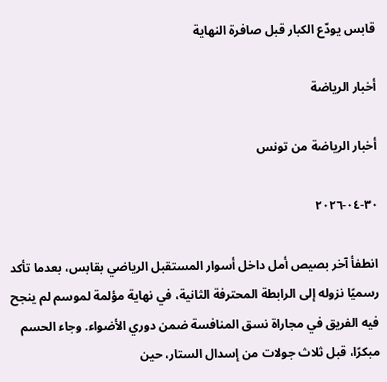قابس يودّع الكبار قبل صافرة النهاية

أخبار الرياضة

أخبار الرياضة من تونس

٣٠-٠٤-٢٠٢٦

انطفأ آخر بصيص أمل داخل أسوار المستقبل الرياضي بقابس، بعدما تأكد رسميًا نزوله إلى الرابطة المحترفة الثانية، في نهاية مؤلمة لموسم لم ينجح فيه الفريق في مجاراة نسق المنافسة ضمن دوري الأضواء. وجاء الحسم مبكرًا، قبل ثلاث جولات من إسدال الستار، حين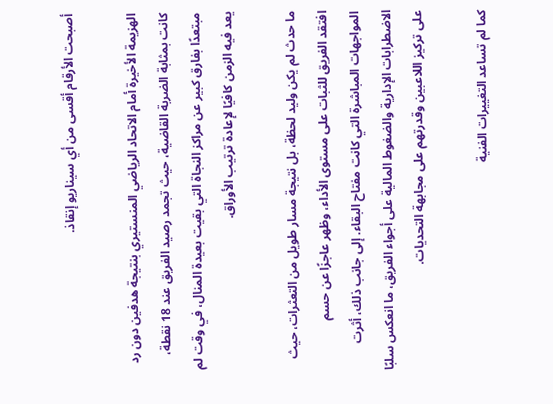أصبحت الأرقام أقسى من أي سيناريو إنقاذ.

الهزيمة الأخيرة أمام الاتحاد الرياضي المنستيري بنتيجة هدفين دون رد كانت بمثابة الضربة القاضية، حيث تجمد رصيد الفريق عند 18 نقطة، مبتعدًا بفارق كبير عن مراكز النجاة التي بقيت بعيدة المنال، في وقت لم يعد فيه الزمن كافيًا لإعادة ترتيب الأوراق.

ما حدث لم يكن وليد لحظة، بل نتيجة مسار طويل من التعثرات، حيث افتقد الفريق للثبات على مستوى الأداء، وظهر عاجزًا عن حسم المواجهات المباشرة التي كانت مفتاح البقاء. إلى جانب ذلك، أثرت الاضطرابات الإدارية والضغوط المالية على أجواء الفريق، ما انعكس سلبًا على تركيز اللاعبين وقدرتهم على مجابهة التحديات.

كما لم تساعد التغييرات الفنية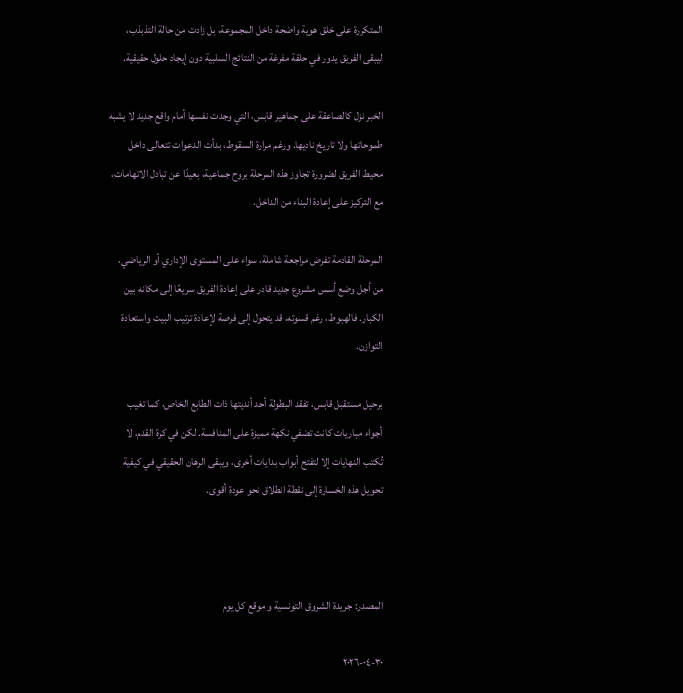المتكررة على خلق هوية واضحة داخل المجموعة، بل زادت من حالة التذبذب، ليبقى الفريق يدور في حلقة مفرغة من النتائج السلبية دون إيجاد حلول حقيقية.

الخبر نزل كالصاعقة على جماهير قابس، التي وجدت نفسها أمام واقع جديد لا يشبه طموحاتها ولا تاريخ ناديها. ورغم مرارة السقوط، بدأت الدعوات تتعالى داخل محيط الفريق لضرورة تجاوز هذه المرحلة بروح جماعية، بعيدًا عن تبادل الاتهامات، مع التركيز على إعادة البناء من الداخل.

المرحلة القادمة تفرض مراجعة شاملة، سواء على المستوى الإداري أو الرياضي، من أجل وضع أسس مشروع جديد قادر على إعادة الفريق سريعًا إلى مكانه بين الكبار. فالهبوط، رغم قسوته، قد يتحول إلى فرصة لإعادة ترتيب البيت واستعادة التوازن.

برحيل مستقبل قابس، تفقد البطولة أحد أنديتها ذات الطابع الخاص، كما تغيب أجواء مباريات كانت تضفي نكهة مميزة على المنافسة. لكن في كرة القدم، لا تُكتب النهايات إلا لتفتح أبواب بدايات أخرى، ويبقى الرهان الحقيقي في كيفية تحويل هذه الخسارة إلى نقطة انطلاق نحو عودة أقوى.



المصدر: جريدة الشروق التونسية و موقع كل يوم

٣٠-٠٤-٢٠٢٦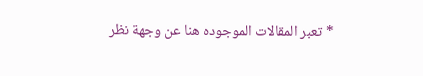* تعبر المقالات الموجوده هنا عن وجهة نظر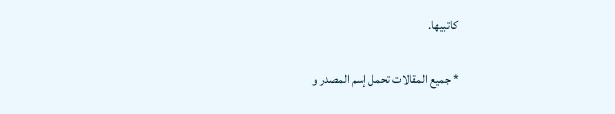كاتبيها.

* جميع المقالات تحمل إسم المصدر و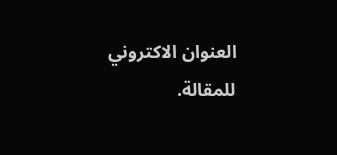العنوان الاكتروني للمقالة.